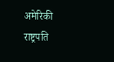अमेरिकी राष्ट्रपति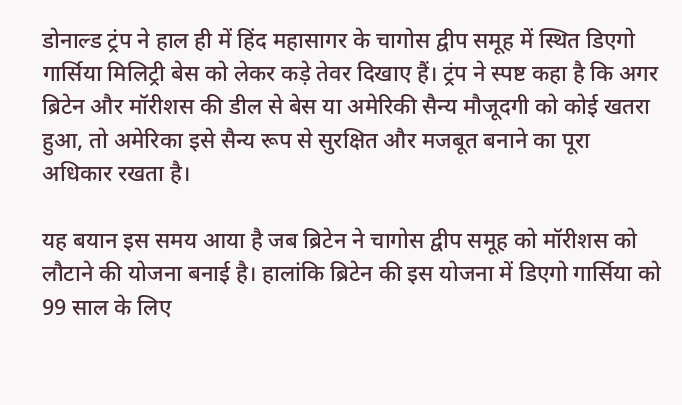डोनाल्ड ट्रंप ने हाल ही में हिंद महासागर के चागोस द्वीप समूह में स्थित डिएगो गार्सिया मिलिट्री बेस को लेकर कड़े तेवर दिखाए हैं। ट्रंप ने स्पष्ट कहा है कि अगर ब्रिटेन और मॉरीशस की डील से बेस या अमेरिकी सैन्य मौजूदगी को कोई खतरा हुआ, तो अमेरिका इसे सैन्य रूप से सुरक्षित और मजबूत बनाने का पूरा अधिकार रखता है।

यह बयान इस समय आया है जब ब्रिटेन ने चागोस द्वीप समूह को मॉरीशस को लौटाने की योजना बनाई है। हालांकि ब्रिटेन की इस योजना में डिएगो गार्सिया को 99 साल के लिए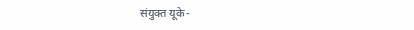संयुक्त यूके-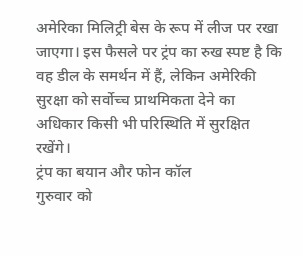अमेरिका मिलिट्री बेस के रूप में लीज पर रखा जाएगा। इस फैसले पर ट्रंप का रुख स्पष्ट है कि वह डील के समर्थन में हैं, लेकिन अमेरिकी सुरक्षा को सर्वोच्च प्राथमिकता देने का अधिकार किसी भी परिस्थिति में सुरक्षित रखेंगे।
ट्रंप का बयान और फोन कॉल
गुरुवार को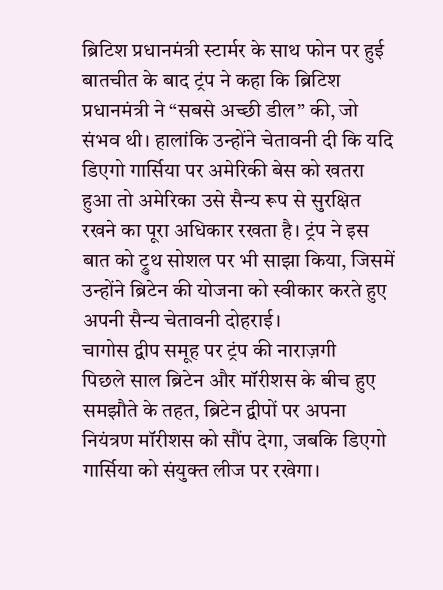ब्रिटिश प्रधानमंत्री स्टार्मर के साथ फोन पर हुई बातचीत के बाद ट्रंप ने कहा कि ब्रिटिश प्रधानमंत्री ने “सबसे अच्छी डील” की, जो संभव थी। हालांकि उन्होंने चेतावनी दी कि यदि डिएगो गार्सिया पर अमेरिकी बेस को खतरा हुआ तो अमेरिका उसे सैन्य रूप से सुरक्षित रखने का पूरा अधिकार रखता है। ट्रंप ने इस बात को ट्रुथ सोशल पर भी साझा किया, जिसमें उन्होंने ब्रिटेन की योजना को स्वीकार करते हुए अपनी सैन्य चेतावनी दोहराई।
चागोस द्वीप समूह पर ट्रंप की नाराज़गी
पिछले साल ब्रिटेन और मॉरीशस के बीच हुए समझौते के तहत, ब्रिटेन द्वीपों पर अपना नियंत्रण मॉरीशस को सौंप देगा, जबकि डिएगो गार्सिया को संयुक्त लीज पर रखेगा।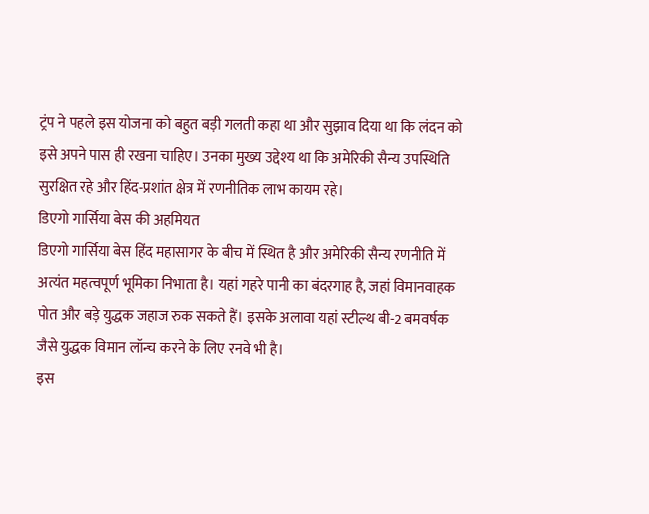ट्रंप ने पहले इस योजना को बहुत बड़ी गलती कहा था और सुझाव दिया था कि लंदन को इसे अपने पास ही रखना चाहिए। उनका मुख्य उद्देश्य था कि अमेरिकी सैन्य उपस्थिति सुरक्षित रहे और हिंद-प्रशांत क्षेत्र में रणनीतिक लाभ कायम रहे।
डिएगो गार्सिया बेस की अहमियत
डिएगो गार्सिया बेस हिंद महासागर के बीच में स्थित है और अमेरिकी सैन्य रणनीति में अत्यंत महत्वपूर्ण भूमिका निभाता है। यहां गहरे पानी का बंदरगाह है, जहां विमानवाहक पोत और बड़े युद्धक जहाज रुक सकते हैं। इसके अलावा यहां स्टील्थ बी-2 बमवर्षक जैसे युद्धक विमान लॉन्च करने के लिए रनवे भी है।
इस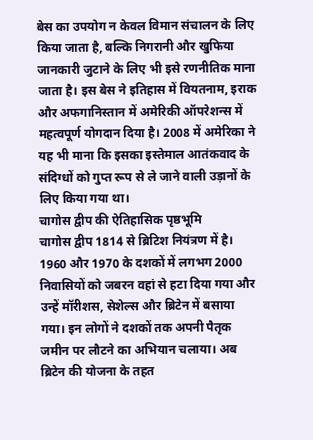बेस का उपयोग न केवल विमान संचालन के लिए किया जाता है, बल्कि निगरानी और खुफिया जानकारी जुटाने के लिए भी इसे रणनीतिक माना जाता है। इस बेस ने इतिहास में वियतनाम, इराक और अफगानिस्तान में अमेरिकी ऑपरेशन्स में महत्वपूर्ण योगदान दिया है। 2008 में अमेरिका ने यह भी माना कि इसका इस्तेमाल आतंकवाद के संदिग्धों को गुप्त रूप से ले जाने वाली उड़ानों के लिए किया गया था।
चागोस द्वीप की ऐतिहासिक पृष्ठभूमि
चागोस द्वीप 1814 से ब्रिटिश नियंत्रण में है। 1960 और 1970 के दशकों में लगभग 2000 निवासियों को जबरन वहां से हटा दिया गया और उन्हें मॉरीशस, सेशेल्स और ब्रिटेन में बसाया गया। इन लोगों ने दशकों तक अपनी पैतृक जमीन पर लौटने का अभियान चलाया। अब ब्रिटेन की योजना के तहत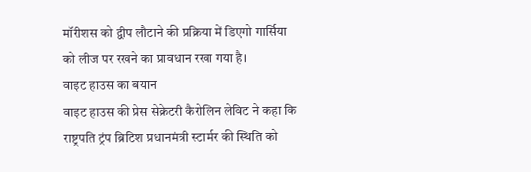मॉरीशस को द्वीप लौटाने की प्रक्रिया में डिएगो गार्सिया को लीज पर रखने का प्रावधान रखा गया है।
वाइट हाउस का बयान
वाइट हाउस की प्रेस सेक्रेटरी कैरोलिन लेविट ने कहा कि राष्ट्रपति ट्रंप ब्रिटिश प्रधानमंत्री स्टार्मर की स्थिति को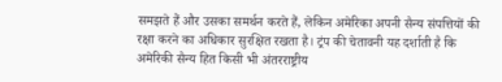समझते हैं और उसका समर्थन करते हैं, लेकिन अमेरिका अपनी सैन्य संपत्तियों की रक्षा करने का अधिकार सुरक्षित रखता है। ट्रंप की चेतावनी यह दर्शाती है कि अमेरिकी सैन्य हित किसी भी अंतरराष्ट्रीय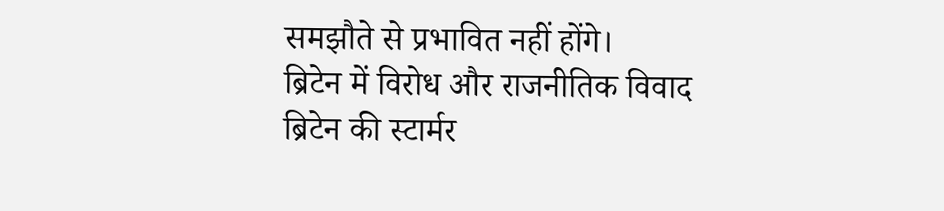समझौते से प्रभावित नहीं होंगे।
ब्रिटेन में विरोध और राजनीतिक विवाद
ब्रिटेन की स्टार्मर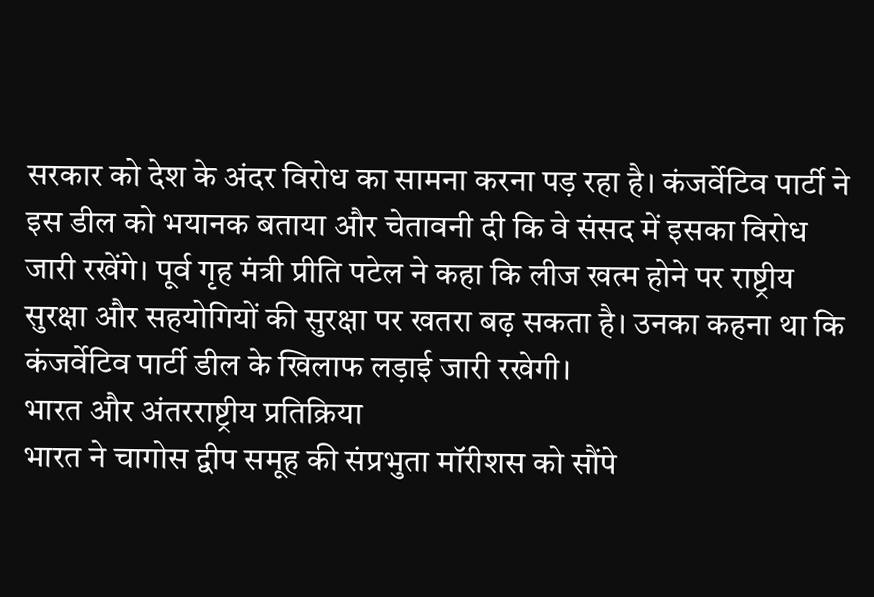सरकार को देश के अंदर विरोध का सामना करना पड़ रहा है। कंजर्वेटिव पार्टी ने इस डील को भयानक बताया और चेतावनी दी कि वे संसद में इसका विरोध जारी रखेंगे। पूर्व गृह मंत्री प्रीति पटेल ने कहा कि लीज खत्म होने पर राष्ट्रीय सुरक्षा और सहयोगियों की सुरक्षा पर खतरा बढ़ सकता है। उनका कहना था कि कंजर्वेटिव पार्टी डील के खिलाफ लड़ाई जारी रखेगी।
भारत और अंतरराष्ट्रीय प्रतिक्रिया
भारत ने चागोस द्वीप समूह की संप्रभुता मॉरीशस को सौंपे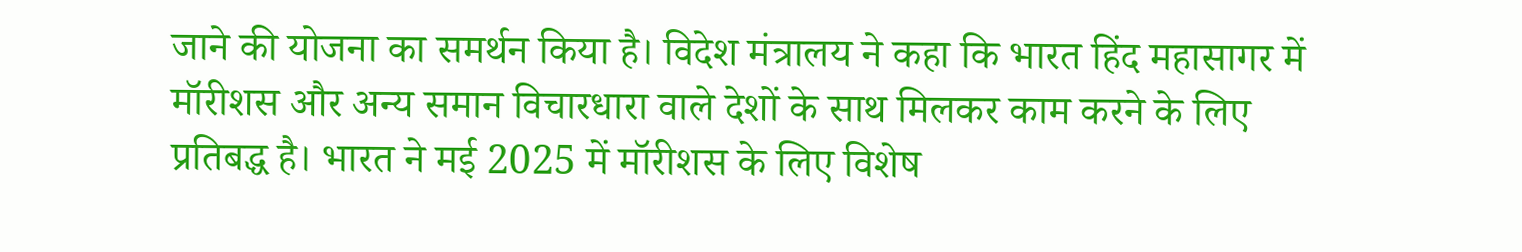जाने की योजना का समर्थन किया है। विदेश मंत्रालय ने कहा कि भारत हिंद महासागर में मॉरीशस और अन्य समान विचारधारा वाले देशों के साथ मिलकर काम करने के लिए प्रतिबद्ध है। भारत ने मई 2025 में मॉरीशस के लिए विशेष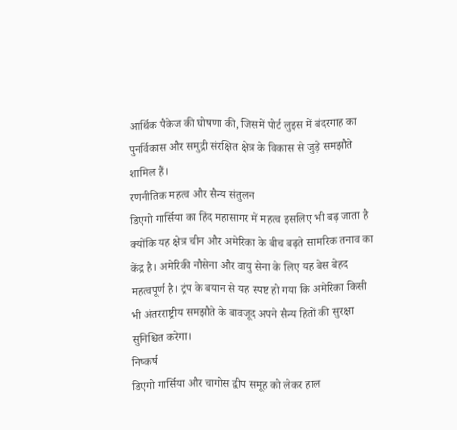आर्थिक पैकेज की घोषणा की, जिसमें पोर्ट लुइस में बंदरगाह का पुनर्विकास और समुद्री संरक्षित क्षेत्र के विकास से जुड़े समझौते शामिल हैं।
रणनीतिक महत्व और सैन्य संतुलन
डिएगो गार्सिया का हिंद महासागर में महत्व इसलिए भी बढ़ जाता है क्योंकि यह क्षेत्र चीन और अमेरिका के बीच बढ़ते सामरिक तनाव का केंद्र है। अमेरिकी नौसेना और वायु सेना के लिए यह बेस बेहद महत्वपूर्ण है। ट्रंप के बयान से यह स्पष्ट हो गया कि अमेरिका किसी भी अंतरराष्ट्रीय समझौते के बावजूद अपने सैन्य हितों की सुरक्षा सुनिश्चित करेगा।
निष्कर्ष
डिएगो गार्सिया और चागोस द्वीप समूह को लेकर हाल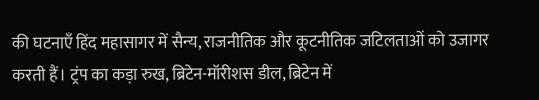की घटनाएँ हिंद महासागर में सैन्य, राजनीतिक और कूटनीतिक जटिलताओं को उजागर करती हैं। ट्रंप का कड़ा रुख, ब्रिटेन-मॉरीशस डील, ब्रिटेन में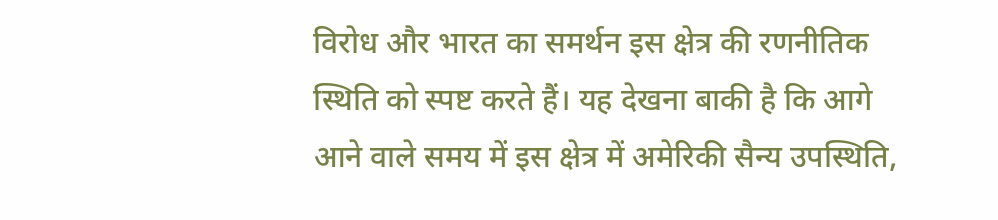विरोध और भारत का समर्थन इस क्षेत्र की रणनीतिक स्थिति को स्पष्ट करते हैं। यह देखना बाकी है कि आगे आने वाले समय में इस क्षेत्र में अमेरिकी सैन्य उपस्थिति,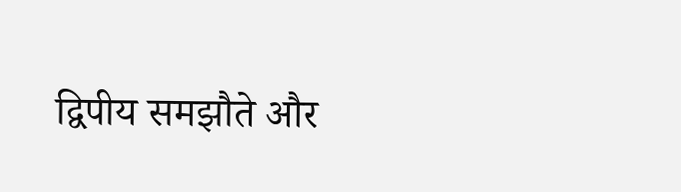द्विपीय समझौते और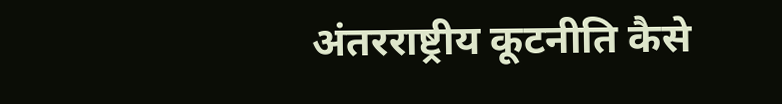अंतरराष्ट्रीय कूटनीति कैसे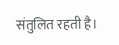संतुलित रहती है।